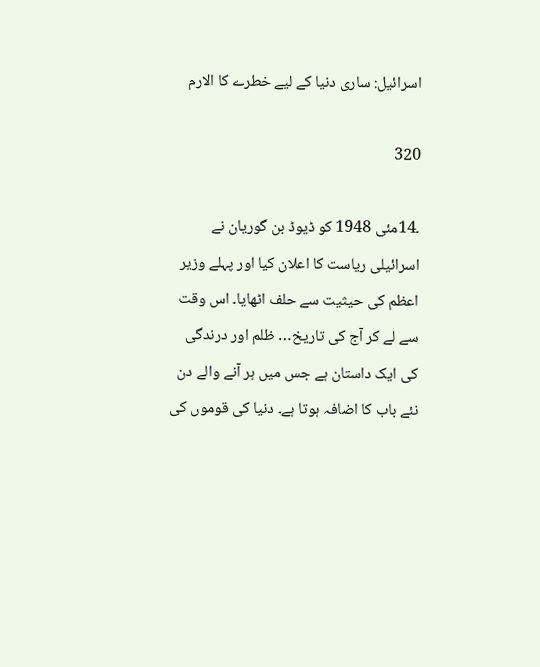اسرائیل: ساری دنیا کے لیے خطرے کا الارم

320

۔14مئی 1948 کو ڈیوڈ بن گوریان نے اسرائیلی ریاست کا اعلان کیا اور پہلے وزیر اعظم کی حیثیت سے حلف اٹھایا۔ اس وقت سے لے کر آج کی تاریخ… ظلم اور درندگی کی ایک داستان ہے جس میں ہر آنے والے دن نئے باب کا اضافہ ہوتا ہے۔ دنیا کی قوموں کی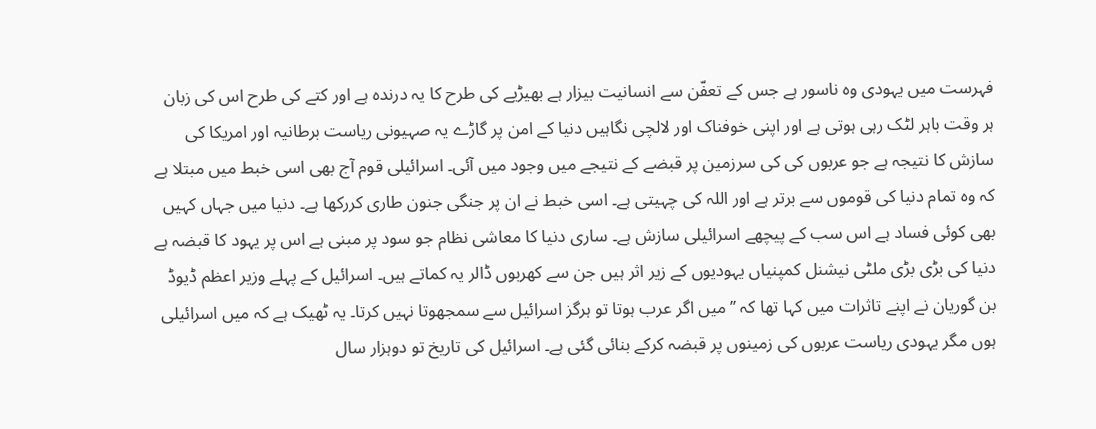فہرست میں یہودی وہ ناسور ہے جس کے تعفّن سے انسانیت بیزار ہے بھیڑیے کی طرح کا یہ درندہ ہے اور کتے کی طرح اس کی زبان ہر وقت باہر لٹک رہی ہوتی ہے اور اپنی خوفناک اور لالچی نگاہیں دنیا کے امن پر گاڑے یہ صہیونی ریاست برطانیہ اور امریکا کی سازش کا نتیجہ ہے جو عربوں کی کی سرزمین پر قبضے کے نتیجے میں وجود میں آئی۔ اسرائیلی قوم آج بھی اسی خبط میں مبتلا ہے کہ وہ تمام دنیا کی قوموں سے برتر ہے اور اللہ کی چہیتی ہے۔ اسی خبط نے ان پر جنگی جنون طاری کررکھا ہے۔ دنیا میں جہاں کہیں بھی کوئی فساد ہے اس سب کے پیچھے اسرائیلی سازش ہے۔ ساری دنیا کا معاشی نظام جو سود پر مبنی ہے اس پر یہود کا قبضہ ہے دنیا کی بڑی بڑی ملٹی نیشنل کمپنیاں یہودیوں کے زیر اثر ہیں جن سے کھربوں ڈالر یہ کماتے ہیں۔ اسرائیل کے پہلے وزیر اعظم ڈیوڈ بن گوریان نے اپنے تاثرات میں کہا تھا کہ ’’میں اگر عرب ہوتا تو ہرگز اسرائیل سے سمجھوتا نہیں کرتا۔ یہ ٹھیک ہے کہ میں اسرائیلی ہوں مگر یہودی ریاست عربوں کی زمینوں پر قبضہ کرکے بنائی گئی ہے۔ اسرائیل کی تاریخ تو دوہزار سال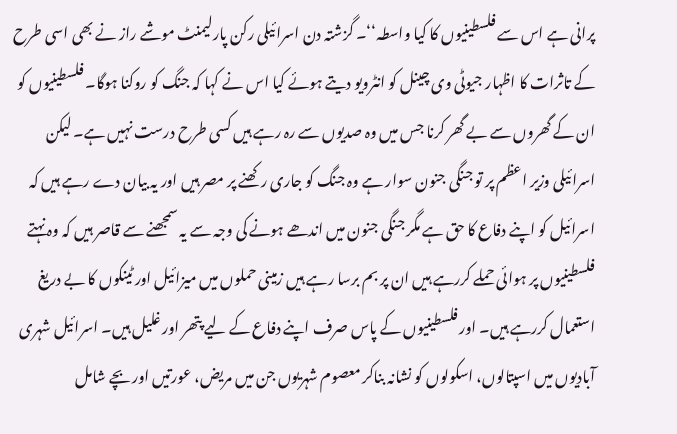پرانی ہے اس سے فلسطینیوں کا کیا واسطہ‘‘۔ گزشتہ دن اسرائیلی رکن پارلیمنٹ موشے راز نے بھی اسی طرح کے تاثرات کا اظہار جیوٹی وی چینل کو انٹرویو دیتے ہوئے کیا اس نے کہا کہ جنگ کو روکنا ہوگا۔ فلسطینیوں کو ان کے گھروں سے بے گھر کرنا جس میں وہ صدیوں سے رہ رہے ہیں کسی طرح درست نہیں ہے۔ لیکن اسرائیلی وزیر اعظم پر تو جنگی جنون سوار ہے وہ جنگ کو جاری رکھنے پر مصر ہیں اور یہ بیان دے رہے ہیں کہ اسرائیل کو اپنے دفاع کا حق ہے مگر جنگی جنون میں اندھے ہونے کی وجہ سے یہ سمجھنے سے قاصر ہیں کہ وہ نہتے فلسطینیوں پر ہوائی حملے کررہے ہیں ان پر بم برسا رہے ہیں زمینی حملوں میں میزائیل اور ٹینکوں کا بے دریغ استعمال کررہے ہیں۔ اور فلسطینیوں کے پاس صرف اپنے دفاع کے لیے پتھر اور غلیل ہیں۔ اسرائیل شہری آبادیوں میں اسپتالوں، اسکولوں کو نشانہ بناکر معصوم شہریوں جن میں مریض، عورتیں اور بچے شامل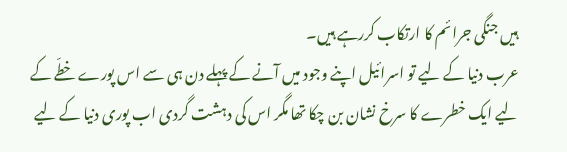ہیں جنگی جرائم کا ارتکاب کررہے ہیں۔
عرب دنیا کے لیے تو اسرائیل اپنے وجود میں آنے کے پہلے دن ہی سے اس پورے خطّے کے لیے ایک خطرے کا سرخ نشان بن چکا تھا مگر اس کی دہشت گردی اب پوری دنیا کے لیے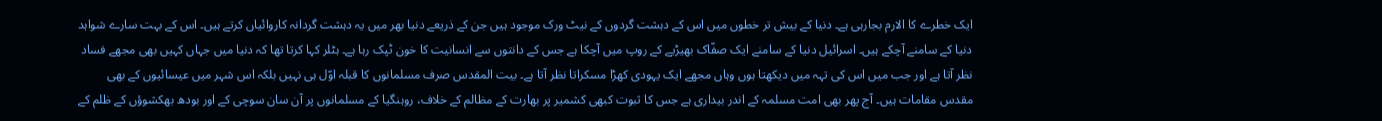ایک خطرے کا الارم بجارہی ہے۔ دنیا کے بیش تر خطوں میں اس کے دہشت گردوں کے نیٹ ورک موجود ہیں جن کے ذریعے دنیا بھر میں یہ دہشت گردانہ کاروائیاں کرتے ہیں۔ اس کے بہت سارے شواہد دنیا کے سامنے آچکے ہیں۔ اسرائیل دنیا کے سامنے ایک صفّاک بھیڑیے کے روپ میں آچکا ہے جس کے دانتوں سے انسانیت کا خون ٹپک رہا ہے۔ ہٹلر کہا کرتا تھا کہ دنیا میں جہاں کہیں بھی مجھے فساد نظر آتا ہے اور جب میں اس کی تہہ میں دیکھتا ہوں وہاں مجھے ایک یہودی کھڑا مسکراتا نظر آتا ہے۔ بیت المقدس صرف مسلمانوں کا قبلہ اوّل ہی نہیں بلکہ اس شہر میں عیسائیوں کے بھی مقدس مقامات ہیں۔ آج پھر بھی امت مسلمہ کے اندر بیداری ہے جس کا ثبوت کبھی کشمیر پر بھارت کے مظالم کے خلاف، روہنگیا کے مسلمانوں پر آن سان سوچی کے اور بودھ بھکشوؤں کے ظلم کے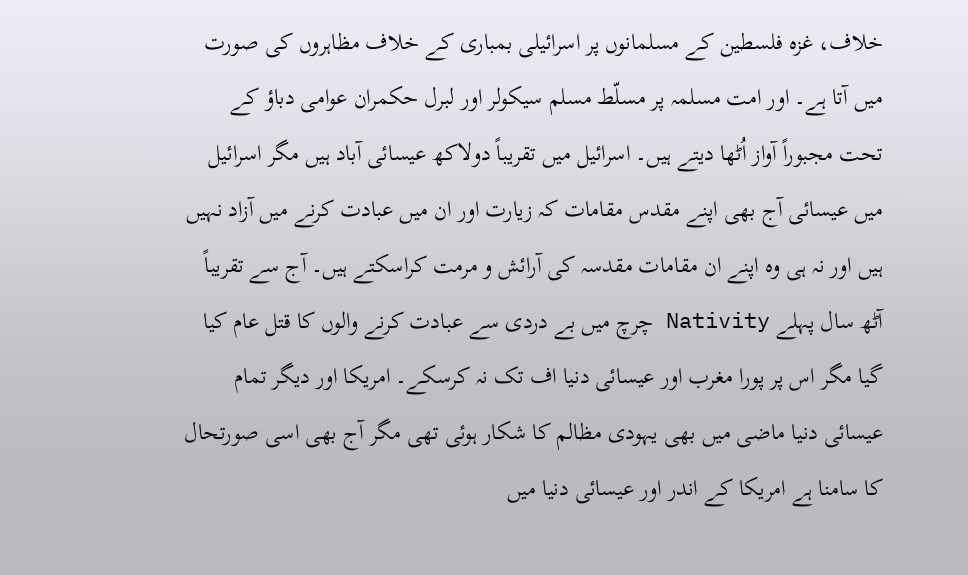خلاف، غزہ فلسطین کے مسلمانوں پر اسرائیلی بمباری کے خلاف مظاہروں کی صورت میں آتا ہے۔ اور امت مسلمہ پر مسلّط مسلم سیکولر اور لبرل حکمران عوامی دباؤ کے تحت مجبوراً آواز اُٹھا دیتے ہیں۔ اسرائیل میں تقریباً دولاکھ عیسائی آباد ہیں مگر اسرائیل میں عیسائی آج بھی اپنے مقدس مقامات کہ زیارت اور ان میں عبادت کرنے میں آزاد نہیں ہیں اور نہ ہی وہ اپنے ان مقامات مقدسہ کی آرائش و مرمت کراسکتے ہیں۔ آج سے تقریباً آٹھ سال پہلے Nativity چرچ میں بے دردی سے عبادت کرنے والوں کا قتل عام کیا گیا مگر اس پر پورا مغرب اور عیسائی دنیا اف تک نہ کرسکے۔ امریکا اور دیگر تمام عیسائی دنیا ماضی میں بھی یہودی مظالم کا شکار ہوئی تھی مگر آج بھی اسی صورتحال کا سامنا ہے امریکا کے اندر اور عیسائی دنیا میں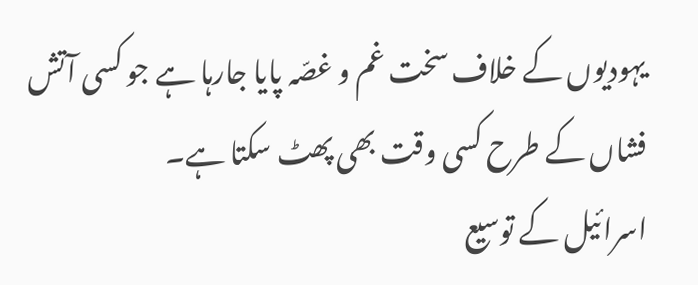یہودیوں کے خلاف سخت غم و غصّہ پایا جارہا ہے جو کسی آتش فشاں کے طرح کسی وقت بھی پھٹ سکتا ہے۔
اسرائیل کے توسیع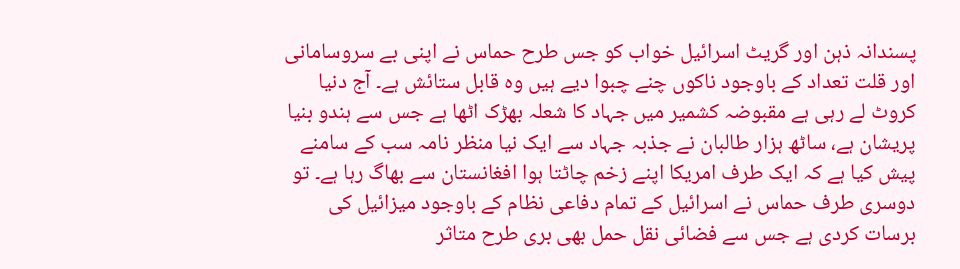پسندانہ ذہن اور گریٹ اسرائیل خواب کو جس طرح حماس نے اپنی بے سروسامانی اور قلت تعداد کے باوجود ناکوں چنے چبوا دیے ہیں وہ قابل ستائش ہے۔ آج دنیا کروٹ لے رہی ہے مقبوضہ کشمیر میں جہاد کا شعلہ بھڑک اٹھا ہے جس سے ہندو بنیا پریشان ہے، ساٹھ ہزار طالبان نے جذبہ جہاد سے ایک نیا منظر نامہ سب کے سامنے پیش کیا ہے کہ ایک طرف امریکا اپنے زخم چاٹتا ہوا افغانستان سے بھاگ رہا ہے۔ تو دوسری طرف حماس نے اسرائیل کے تمام دفاعی نظام کے باوجود میزائیل کی برسات کردی ہے جس سے فضائی نقل حمل بھی بری طرح متاثر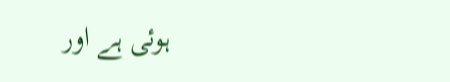ہوئی ہے اور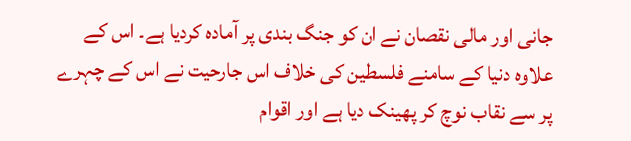جانی اور مالی نقصان نے ان کو جنگ بندی پر آمادہ کردیا ہے۔ اس کے علاوہ دنیا کے سامنے فلسطین کی خلاف اس جارحیت نے اس کے چہرے پر سے نقاب نوچ کر پھینک دیا ہے اور اقوام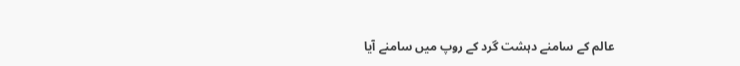عالم کے سامنے دہشت گرد کے روپ میں سامنے آیا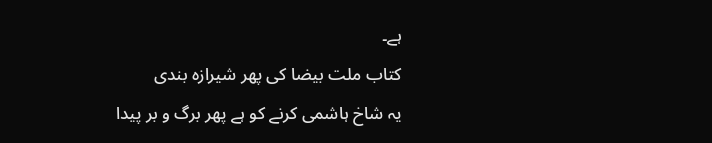ہے۔
کتاب ملت بیضا کی پھر شیرازہ بندی
یہ شاخ ہاشمی کرنے کو ہے پھر برگ و بر پیدا